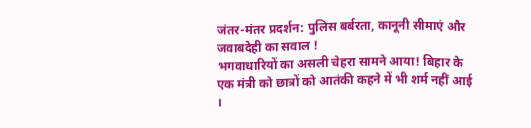जंतर-मंतर प्रदर्शन: पुलिस बर्बरता, कानूनी सीमाएं और जवाबदेही का सवाल !
भगवाधारियों का असली चेहरा सामने आया! बिहार के एक मंत्री को छात्रों को आतंकी कहने में भी शर्म नहीं आई
।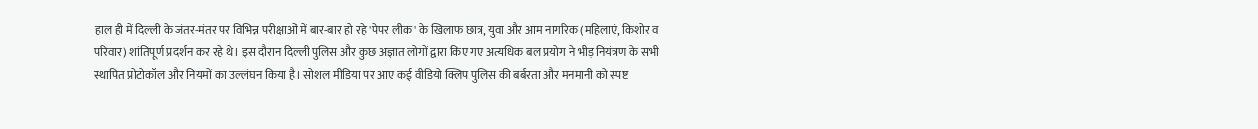हाल ही में दिल्ली के जंतर-मंतर पर विभिन्न परीक्षाओं में बार-बार हो रहे 'पेपर लीक' के खिलाफ छात्र, युवा और आम नागरिक (महिलाएं, किशोर व परिवार) शांतिपूर्ण प्रदर्शन कर रहे थे। इस दौरान दिल्ली पुलिस और कुछ अज्ञात लोगों द्वारा किए गए अत्यधिक बल प्रयोग ने भीड़ नियंत्रण के सभी स्थापित प्रोटोकॉल और नियमों का उल्लंघन किया है। सोशल मीडिया पर आए कई वीडियो क्लिप पुलिस की बर्बरता और मनमानी को स्पष्ट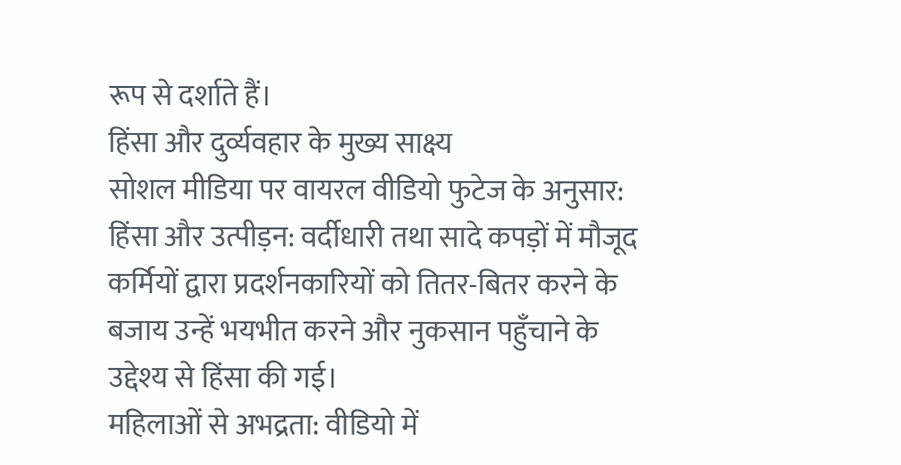रूप से दर्शाते हैं।
हिंसा और दुर्व्यवहार के मुख्य साक्ष्य
सोशल मीडिया पर वायरल वीडियो फुटेज के अनुसार:
हिंसा और उत्पीड़न: वर्दीधारी तथा सादे कपड़ों में मौजूद कर्मियों द्वारा प्रदर्शनकारियों को तितर-बितर करने के बजाय उन्हें भयभीत करने और नुकसान पहुँचाने के उद्देश्य से हिंसा की गई।
महिलाओं से अभद्रता: वीडियो में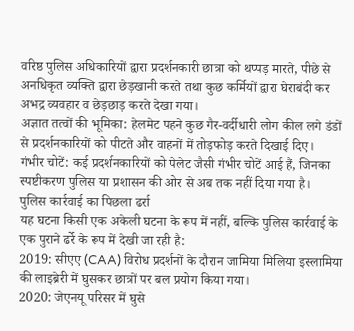वरिष्ठ पुलिस अधिकारियों द्वारा प्रदर्शनकारी छात्रा को थप्पड़ मारते, पीछे से अनधिकृत व्यक्ति द्वारा छेड़खानी करते तथा कुछ कर्मियों द्वारा घेराबंदी कर अभद्र व्यवहार व छेड़छाड़ करते देखा गया।
अज्ञात तत्वों की भूमिका: हेलमेट पहने कुछ गैर-वर्दीधारी लोग कील लगे डंडों से प्रदर्शनकारियों को पीटते और वाहनों में तोड़फोड़ करते दिखाई दिए।
गंभीर चोटें: कई प्रदर्शनकारियों को पेलेट जैसी गंभीर चोटें आई हैं, जिनका स्पष्टीकरण पुलिस या प्रशासन की ओर से अब तक नहीं दिया गया है।
पुलिस कार्रवाई का पिछला ढर्रा
यह घटना किसी एक अकेली घटना के रूप में नहीं, बल्कि पुलिस कार्रवाई के एक पुराने ढर्रे के रूप में देखी जा रही है:
2019: सीएए (CAA) विरोध प्रदर्शनों के दौरान जामिया मिलिया इस्लामिया की लाइब्रेरी में घुसकर छात्रों पर बल प्रयोग किया गया।
2020: जेएनयू परिसर में घुसे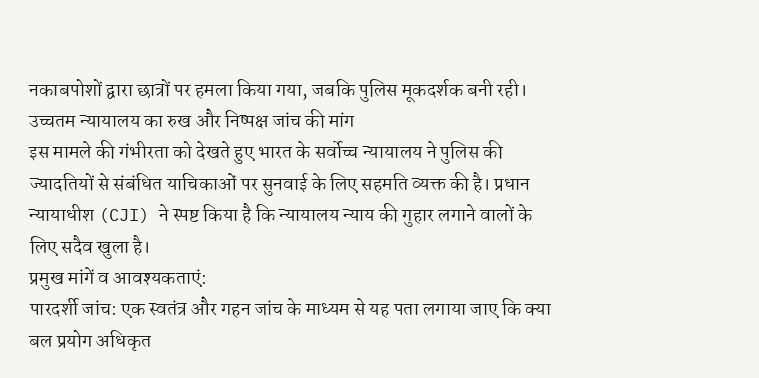नकाबपोशों द्वारा छात्रों पर हमला किया गया, जबकि पुलिस मूकदर्शक बनी रही।
उच्चतम न्यायालय का रुख और निष्पक्ष जांच की मांग
इस मामले की गंभीरता को देखते हुए भारत के सर्वोच्च न्यायालय ने पुलिस की ज्यादतियों से संबंधित याचिकाओं पर सुनवाई के लिए सहमति व्यक्त की है। प्रधान न्यायाधीश (CJI) ने स्पष्ट किया है कि न्यायालय न्याय की गुहार लगाने वालों के लिए सदैव खुला है।
प्रमुख मांगें व आवश्यकताएं:
पारदर्शी जांच: एक स्वतंत्र और गहन जांच के माध्यम से यह पता लगाया जाए कि क्या बल प्रयोग अधिकृत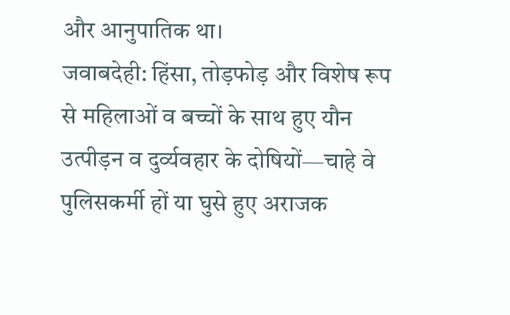और आनुपातिक था।
जवाबदेही: हिंसा, तोड़फोड़ और विशेष रूप से महिलाओं व बच्चों के साथ हुए यौन उत्पीड़न व दुर्व्यवहार के दोषियों—चाहे वे पुलिसकर्मी हों या घुसे हुए अराजक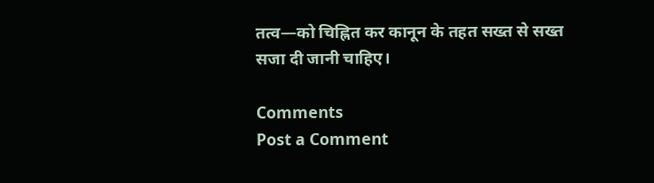तत्व—को चिह्नित कर कानून के तहत सख्त से सख्त सजा दी जानी चाहिए।

Comments
Post a Comment